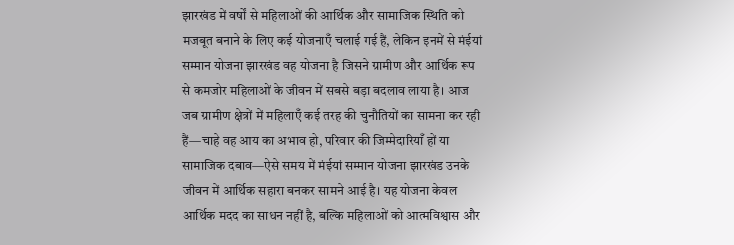झारखंड में वर्षों से महिलाओं की आर्थिक और सामाजिक स्थिति को मजबूत बनाने के लिए कई योजनाएँ चलाई गई हैं, लेकिन इनमें से मंईयां सम्मान योजना झारखंड वह योजना है जिसने ग्रामीण और आर्थिक रूप से कमजोर महिलाओं के जीवन में सबसे बड़ा बदलाव लाया है। आज जब ग्रामीण क्षेत्रों में महिलाएँ कई तरह की चुनौतियों का सामना कर रही हैं—चाहे वह आय का अभाव हो, परिवार की जिम्मेदारियाँ हों या सामाजिक दबाव—ऐसे समय में मंईयां सम्मान योजना झारखंड उनके जीवन में आर्थिक सहारा बनकर सामने आई है। यह योजना केवल आर्थिक मदद का साधन नहीं है, बल्कि महिलाओं को आत्मविश्वास और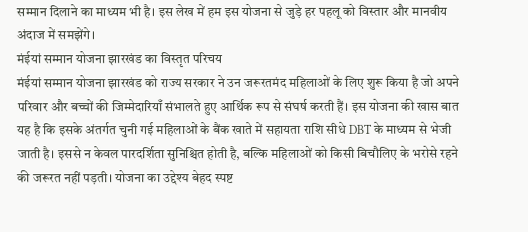सम्मान दिलाने का माध्यम भी है। इस लेख में हम इस योजना से जुड़े हर पहलू को विस्तार और मानवीय अंदाज में समझेंगे।
मंईयां सम्मान योजना झारखंड का विस्तृत परिचय
मंईयां सम्मान योजना झारखंड को राज्य सरकार ने उन जरूरतमंद महिलाओं के लिए शुरू किया है जो अपने परिवार और बच्चों की जिम्मेदारियाँ संभालते हुए आर्थिक रूप से संघर्ष करती हैं। इस योजना की खास बात यह है कि इसके अंतर्गत चुनी गई महिलाओं के बैंक खाते में सहायता राशि सीधे DBT के माध्यम से भेजी जाती है। इससे न केवल पारदर्शिता सुनिश्चित होती है, बल्कि महिलाओं को किसी बिचौलिए के भरोसे रहने की जरूरत नहीं पड़ती। योजना का उद्देश्य बेहद स्पष्ट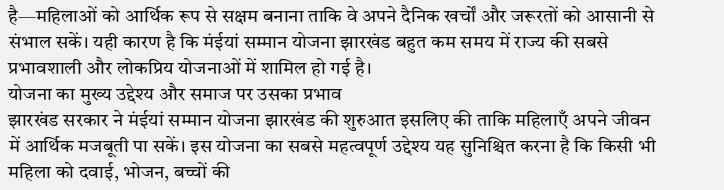है—महिलाओं को आर्थिक रूप से सक्षम बनाना ताकि वे अपने दैनिक खर्चों और जरूरतों को आसानी से संभाल सकें। यही कारण है कि मंईयां सम्मान योजना झारखंड बहुत कम समय में राज्य की सबसे प्रभावशाली और लोकप्रिय योजनाओं में शामिल हो गई है।
योजना का मुख्य उद्देश्य और समाज पर उसका प्रभाव
झारखंड सरकार ने मंईयां सम्मान योजना झारखंड की शुरुआत इसलिए की ताकि महिलाएँ अपने जीवन में आर्थिक मजबूती पा सकें। इस योजना का सबसे महत्वपूर्ण उद्देश्य यह सुनिश्चित करना है कि किसी भी महिला को दवाई, भोजन, बच्चों की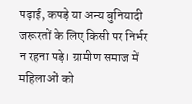पढ़ाई, कपड़े या अन्य बुनियादी जरूरतों के लिए किसी पर निर्भर न रहना पड़े। ग्रामीण समाज में महिलाओं को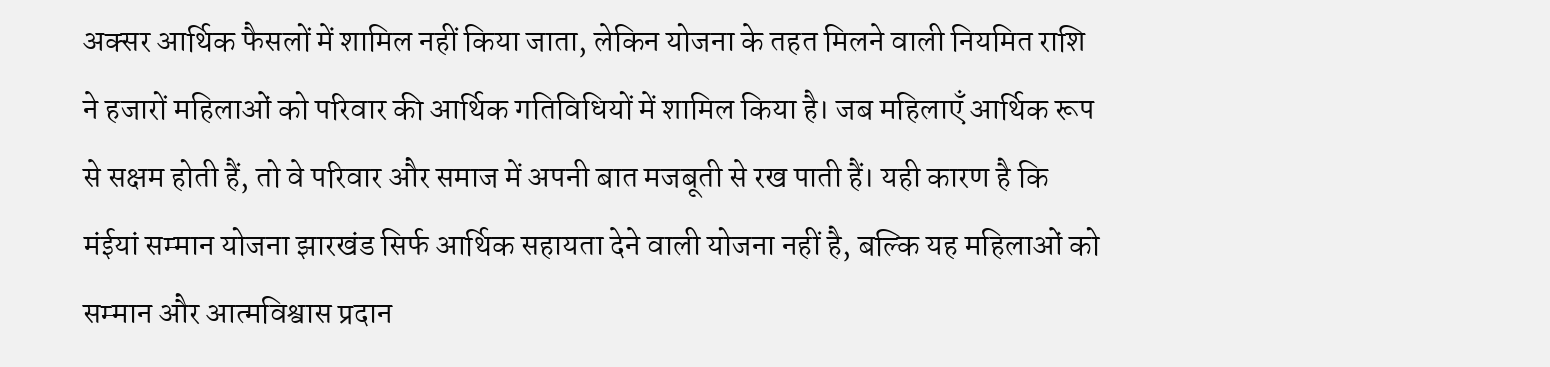अक्सर आर्थिक फैसलों में शामिल नहीं किया जाता, लेकिन योजना के तहत मिलने वाली नियमित राशि ने हजारों महिलाओं को परिवार की आर्थिक गतिविधियों में शामिल किया है। जब महिलाएँ आर्थिक रूप से सक्षम होती हैं, तो वे परिवार और समाज में अपनी बात मजबूती से रख पाती हैं। यही कारण है कि मंईयां सम्मान योजना झारखंड सिर्फ आर्थिक सहायता देने वाली योजना नहीं है, बल्कि यह महिलाओं को सम्मान और आत्मविश्वास प्रदान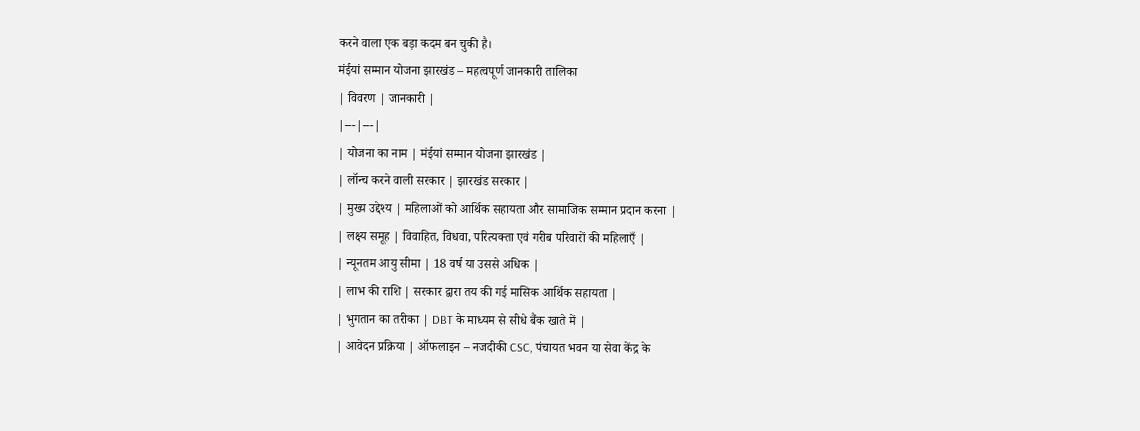करने वाला एक बड़ा कदम बन चुकी है।
मंईयां सम्मान योजना झारखंड – महत्वपूर्ण जानकारी तालिका
| विवरण | जानकारी |
|---|---|
| योजना का नाम | मंईयां सम्मान योजना झारखंड |
| लॉन्च करने वाली सरकार | झारखंड सरकार |
| मुख्य उद्देश्य | महिलाओं को आर्थिक सहायता और सामाजिक सम्मान प्रदान करना |
| लक्ष्य समूह | विवाहित, विधवा, परित्यक्ता एवं गरीब परिवारों की महिलाएँ |
| न्यूनतम आयु सीमा | 18 वर्ष या उससे अधिक |
| लाभ की राशि | सरकार द्वारा तय की गई मासिक आर्थिक सहायता |
| भुगतान का तरीका | DBT के माध्यम से सीधे बैंक खाते में |
| आवेदन प्रक्रिया | ऑफलाइन – नजदीकी CSC, पंचायत भवन या सेवा केंद्र के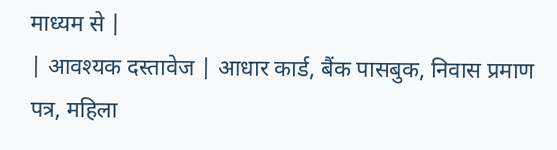माध्यम से |
| आवश्यक दस्तावेज | आधार कार्ड, बैंक पासबुक, निवास प्रमाण पत्र, महिला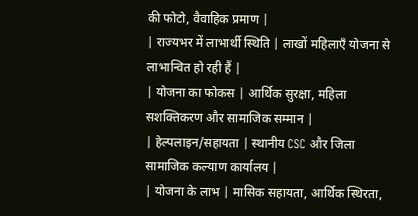की फोटो, वैवाहिक प्रमाण |
| राज्यभर में लाभार्थी स्थिति | लाखों महिलाएँ योजना से लाभान्वित हो रही हैं |
| योजना का फोकस | आर्थिक सुरक्षा, महिला सशक्तिकरण और सामाजिक सम्मान |
| हेल्पलाइन/सहायता | स्थानीय CSC और जिला सामाजिक कल्याण कार्यालय |
| योजना के लाभ | मासिक सहायता, आर्थिक स्थिरता,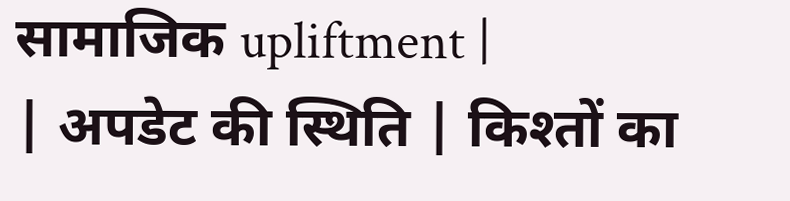सामाजिक upliftment |
| अपडेट की स्थिति | किश्तों का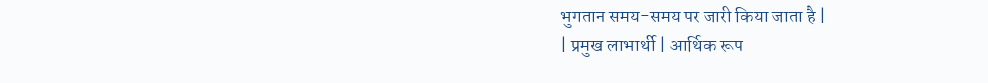भुगतान समय-समय पर जारी किया जाता है |
| प्रमुख लाभार्थी | आर्थिक रूप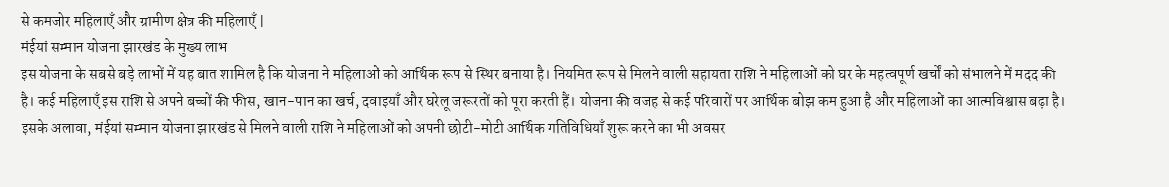से कमजोर महिलाएँ और ग्रामीण क्षेत्र की महिलाएँ |
मंईयां सम्मान योजना झारखंड के मुख्य लाभ
इस योजना के सबसे बड़े लाभों में यह बात शामिल है कि योजना ने महिलाओं को आर्थिक रूप से स्थिर बनाया है। नियमित रूप से मिलने वाली सहायता राशि ने महिलाओं को घर के महत्वपूर्ण खर्चों को संभालने में मदद की है। कई महिलाएँ इस राशि से अपने बच्चों की फीस, खान-पान का खर्च, दवाइयाँ और घरेलू जरूरतों को पूरा करती हैं। योजना की वजह से कई परिवारों पर आर्थिक बोझ कम हुआ है और महिलाओं का आत्मविश्वास बढ़ा है। इसके अलावा, मंईयां सम्मान योजना झारखंड से मिलने वाली राशि ने महिलाओं को अपनी छोटी-मोटी आर्थिक गतिविधियाँ शुरू करने का भी अवसर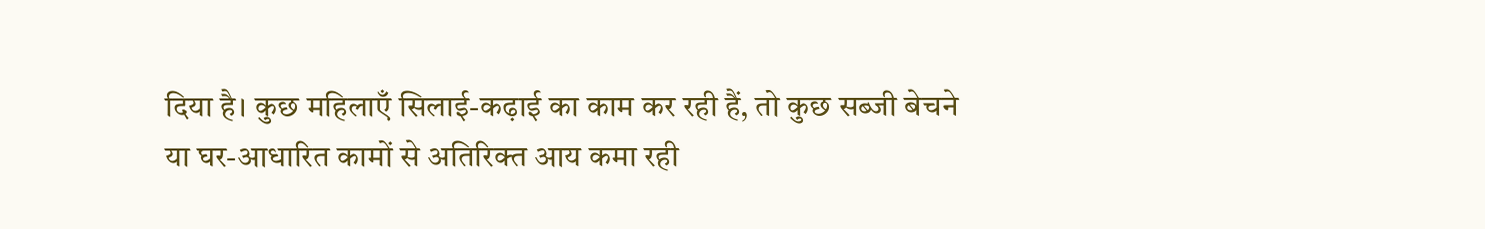दिया है। कुछ महिलाएँ सिलाई-कढ़ाई का काम कर रही हैं, तो कुछ सब्जी बेचने या घर-आधारित कामों से अतिरिक्त आय कमा रही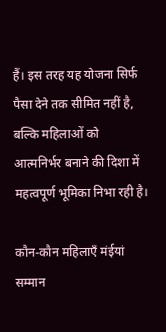हैं। इस तरह यह योजना सिर्फ पैसा देने तक सीमित नहीं है, बल्कि महिलाओं को आत्मनिर्भर बनाने की दिशा में महत्वपूर्ण भूमिका निभा रही है।

कौन-कौन महिलाएँ मंईयां सम्मान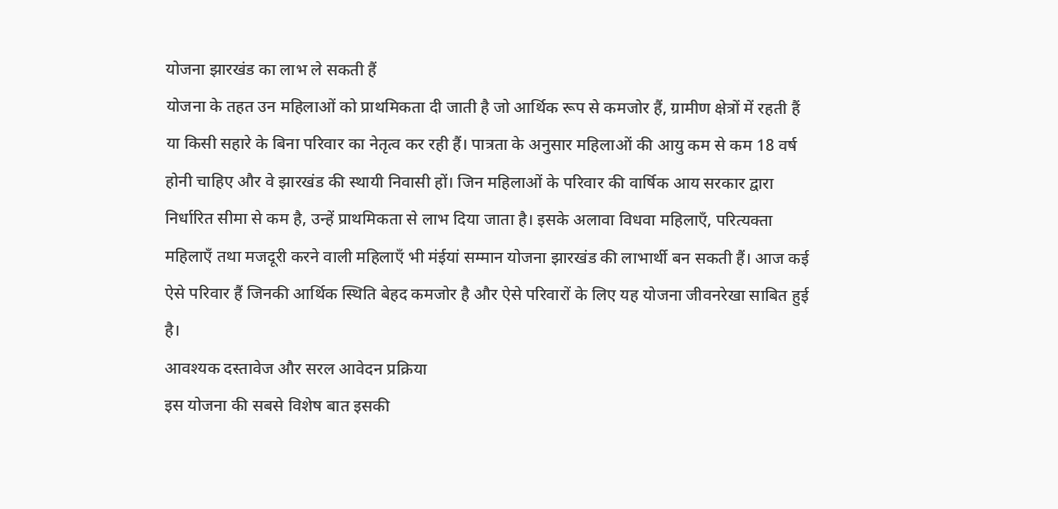योजना झारखंड का लाभ ले सकती हैं
योजना के तहत उन महिलाओं को प्राथमिकता दी जाती है जो आर्थिक रूप से कमजोर हैं, ग्रामीण क्षेत्रों में रहती हैं या किसी सहारे के बिना परिवार का नेतृत्व कर रही हैं। पात्रता के अनुसार महिलाओं की आयु कम से कम 18 वर्ष होनी चाहिए और वे झारखंड की स्थायी निवासी हों। जिन महिलाओं के परिवार की वार्षिक आय सरकार द्वारा निर्धारित सीमा से कम है, उन्हें प्राथमिकता से लाभ दिया जाता है। इसके अलावा विधवा महिलाएँ, परित्यक्ता महिलाएँ तथा मजदूरी करने वाली महिलाएँ भी मंईयां सम्मान योजना झारखंड की लाभार्थी बन सकती हैं। आज कई ऐसे परिवार हैं जिनकी आर्थिक स्थिति बेहद कमजोर है और ऐसे परिवारों के लिए यह योजना जीवनरेखा साबित हुई है।
आवश्यक दस्तावेज और सरल आवेदन प्रक्रिया
इस योजना की सबसे विशेष बात इसकी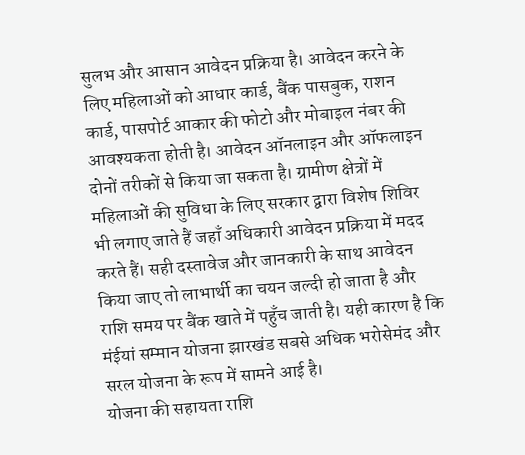सुलभ और आसान आवेदन प्रक्रिया है। आवेदन करने के लिए महिलाओं को आधार कार्ड, बैंक पासबुक, राशन कार्ड, पासपोर्ट आकार की फोटो और मोबाइल नंबर की आवश्यकता होती है। आवेदन ऑनलाइन और ऑफलाइन दोनों तरीकों से किया जा सकता है। ग्रामीण क्षेत्रों में महिलाओं की सुविधा के लिए सरकार द्वारा विशेष शिविर भी लगाए जाते हैं जहाँ अधिकारी आवेदन प्रक्रिया में मदद करते हैं। सही दस्तावेज और जानकारी के साथ आवेदन किया जाए तो लाभार्थी का चयन जल्दी हो जाता है और राशि समय पर बैंक खाते में पहुँच जाती है। यही कारण है कि मंईयां सम्मान योजना झारखंड सबसे अधिक भरोसेमंद और सरल योजना के रूप में सामने आई है।
योजना की सहायता राशि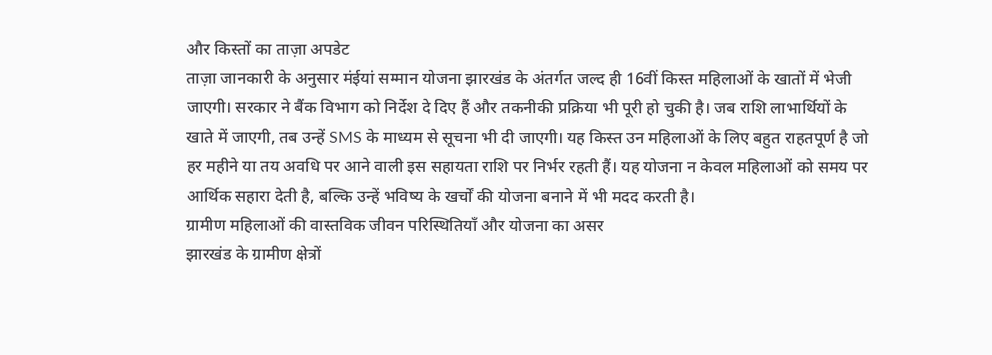और किस्तों का ताज़ा अपडेट
ताज़ा जानकारी के अनुसार मंईयां सम्मान योजना झारखंड के अंतर्गत जल्द ही 16वीं किस्त महिलाओं के खातों में भेजी जाएगी। सरकार ने बैंक विभाग को निर्देश दे दिए हैं और तकनीकी प्रक्रिया भी पूरी हो चुकी है। जब राशि लाभार्थियों के खाते में जाएगी, तब उन्हें SMS के माध्यम से सूचना भी दी जाएगी। यह किस्त उन महिलाओं के लिए बहुत राहतपूर्ण है जो हर महीने या तय अवधि पर आने वाली इस सहायता राशि पर निर्भर रहती हैं। यह योजना न केवल महिलाओं को समय पर आर्थिक सहारा देती है, बल्कि उन्हें भविष्य के खर्चों की योजना बनाने में भी मदद करती है।
ग्रामीण महिलाओं की वास्तविक जीवन परिस्थितियाँ और योजना का असर
झारखंड के ग्रामीण क्षेत्रों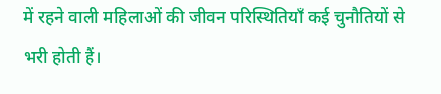में रहने वाली महिलाओं की जीवन परिस्थितियाँ कई चुनौतियों से भरी होती हैं।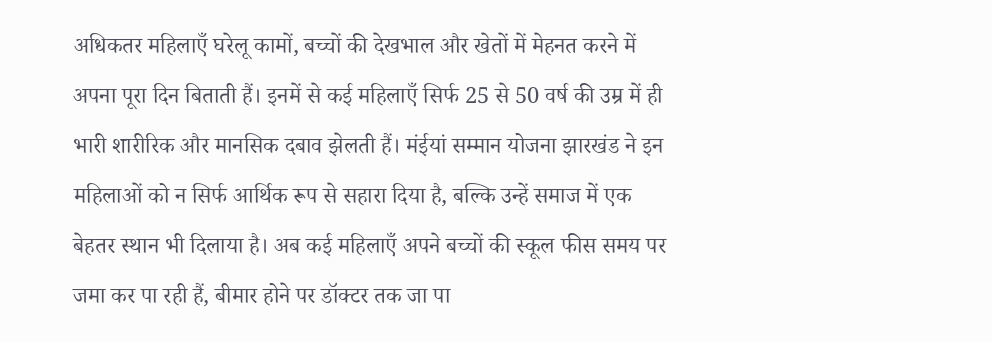अधिकतर महिलाएँ घरेलू कामों, बच्चों की देखभाल और खेतों में मेहनत करने में अपना पूरा दिन बिताती हैं। इनमें से कई महिलाएँ सिर्फ 25 से 50 वर्ष की उम्र में ही भारी शारीरिक और मानसिक दबाव झेलती हैं। मंईयां सम्मान योजना झारखंड ने इन महिलाओं को न सिर्फ आर्थिक रूप से सहारा दिया है, बल्कि उन्हें समाज में एक बेहतर स्थान भी दिलाया है। अब कई महिलाएँ अपने बच्चों की स्कूल फीस समय पर जमा कर पा रही हैं, बीमार होने पर डॉक्टर तक जा पा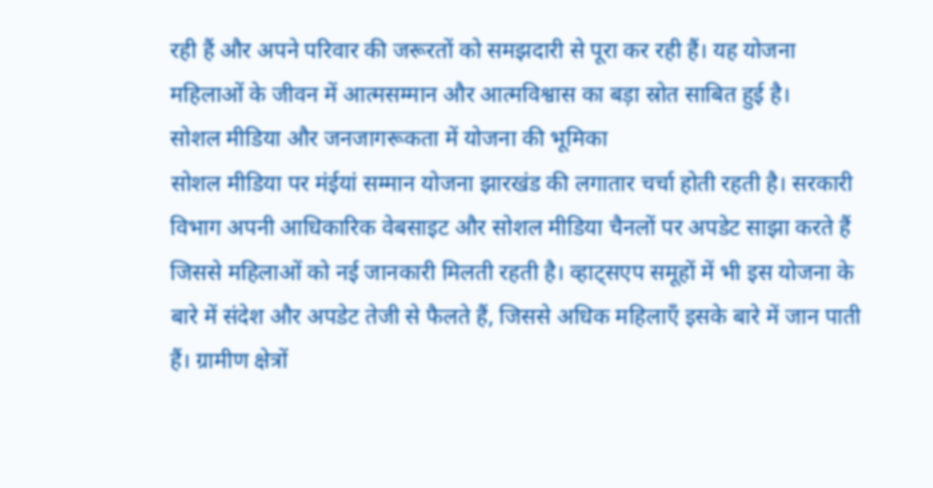रही हैं और अपने परिवार की जरूरतों को समझदारी से पूरा कर रही हैं। यह योजना महिलाओं के जीवन में आत्मसम्मान और आत्मविश्वास का बड़ा स्रोत साबित हुई है।
सोशल मीडिया और जनजागरूकता में योजना की भूमिका
सोशल मीडिया पर मंईयां सम्मान योजना झारखंड की लगातार चर्चा होती रहती है। सरकारी विभाग अपनी आधिकारिक वेबसाइट और सोशल मीडिया चैनलों पर अपडेट साझा करते हैं जिससे महिलाओं को नई जानकारी मिलती रहती है। व्हाट्सएप समूहों में भी इस योजना के बारे में संदेश और अपडेट तेजी से फैलते हैं, जिससे अधिक महिलाएँ इसके बारे में जान पाती हैं। ग्रामीण क्षेत्रों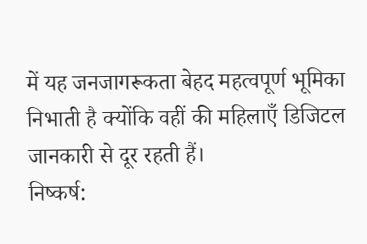में यह जनजागरूकता बेहद महत्वपूर्ण भूमिका निभाती है क्योंकि वहीं की महिलाएँ डिजिटल जानकारी से दूर रहती हैं।
निष्कर्ष: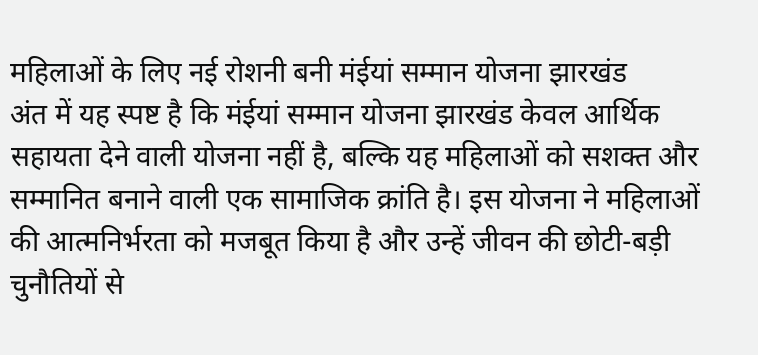महिलाओं के लिए नई रोशनी बनी मंईयां सम्मान योजना झारखंड
अंत में यह स्पष्ट है कि मंईयां सम्मान योजना झारखंड केवल आर्थिक सहायता देने वाली योजना नहीं है, बल्कि यह महिलाओं को सशक्त और सम्मानित बनाने वाली एक सामाजिक क्रांति है। इस योजना ने महिलाओं की आत्मनिर्भरता को मजबूत किया है और उन्हें जीवन की छोटी-बड़ी चुनौतियों से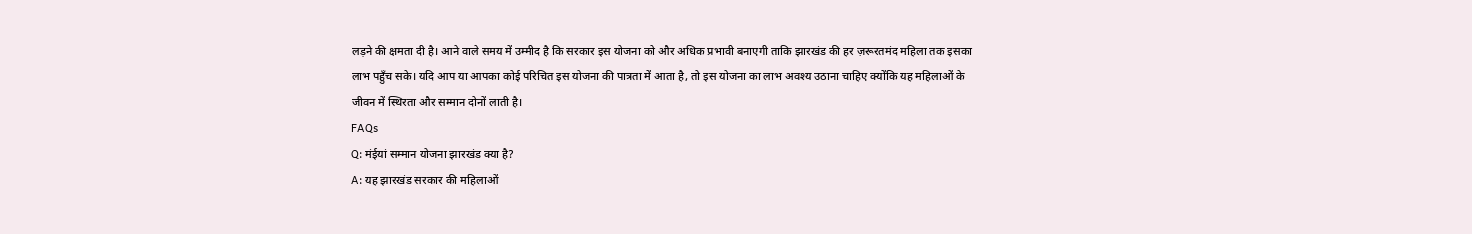लड़ने की क्षमता दी है। आने वाले समय में उम्मीद है कि सरकार इस योजना को और अधिक प्रभावी बनाएगी ताकि झारखंड की हर ज़रूरतमंद महिला तक इसका लाभ पहुँच सके। यदि आप या आपका कोई परिचित इस योजना की पात्रता में आता है, तो इस योजना का लाभ अवश्य उठाना चाहिए क्योंकि यह महिलाओं के जीवन में स्थिरता और सम्मान दोनों लाती है।
FAQs
Q: मंईयां सम्मान योजना झारखंड क्या है?
A: यह झारखंड सरकार की महिलाओं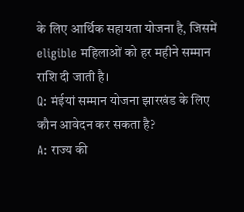के लिए आर्थिक सहायता योजना है, जिसमें eligible महिलाओं को हर महीने सम्मान राशि दी जाती है।
Q: मंईयां सम्मान योजना झारखंड के लिए कौन आवेदन कर सकता है?
A: राज्य की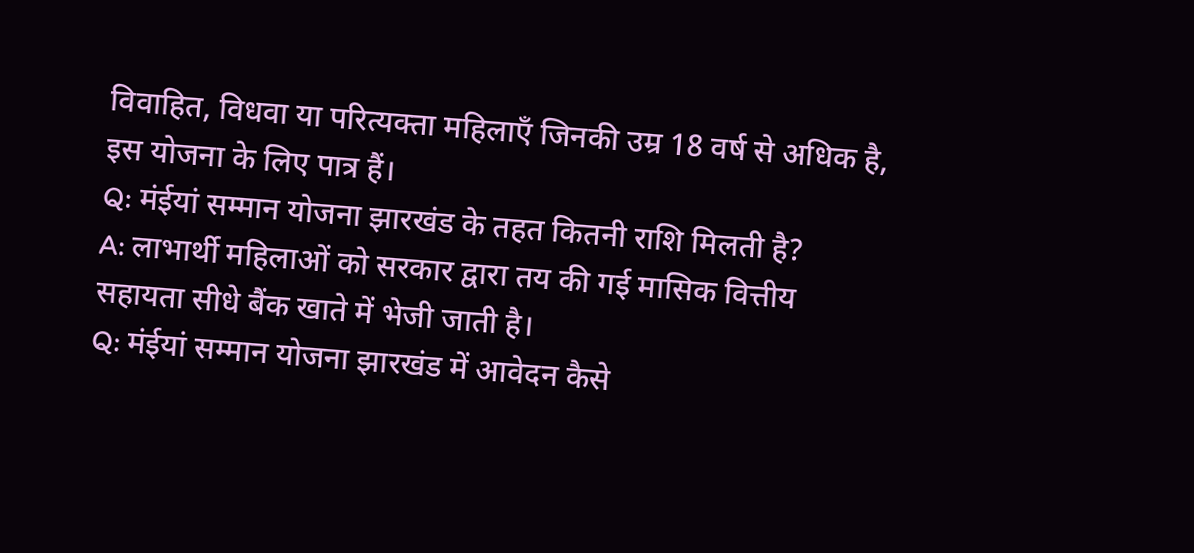विवाहित, विधवा या परित्यक्ता महिलाएँ जिनकी उम्र 18 वर्ष से अधिक है, इस योजना के लिए पात्र हैं।
Q: मंईयां सम्मान योजना झारखंड के तहत कितनी राशि मिलती है?
A: लाभार्थी महिलाओं को सरकार द्वारा तय की गई मासिक वित्तीय सहायता सीधे बैंक खाते में भेजी जाती है।
Q: मंईयां सम्मान योजना झारखंड में आवेदन कैसे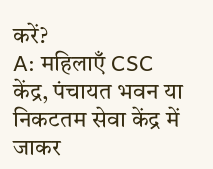करें?
A: महिलाएँ CSC केंद्र, पंचायत भवन या निकटतम सेवा केंद्र में जाकर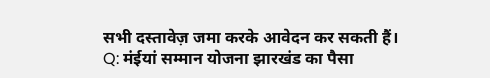सभी दस्तावेज़ जमा करके आवेदन कर सकती हैं।
Q: मंईयां सम्मान योजना झारखंड का पैसा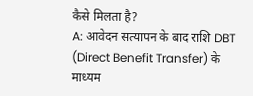कैसे मिलता है?
A: आवेदन सत्यापन के बाद राशि DBT (Direct Benefit Transfer) के माध्यम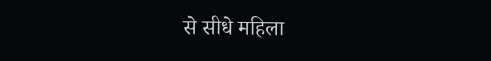से सीधे महिला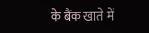के बैंक खाते में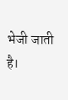भेजी जाती है।